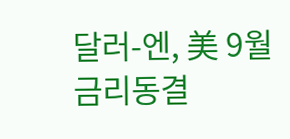달러-엔, 美 9월 금리동결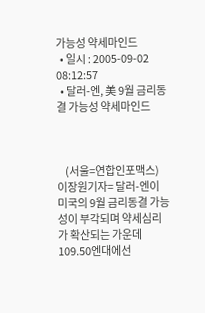가능성 약세마인드
  • 일시 : 2005-09-02 08:12:57
  • 달러-엔, 美 9월 금리동결 가능성 약세마인드



    (서울=연합인포맥스) 이장원기자= 달러-엔이 미국의 9월 금리동결 가능성이 부각되며 약세심리가 확산되는 가운데 109.50엔대에선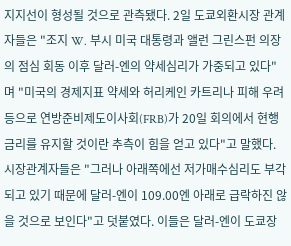지지선이 형성될 것으로 관측됐다. 2일 도쿄외환시장 관계자들은 "조지 W. 부시 미국 대통령과 앨런 그린스펀 의장의 점심 회동 이후 달러-엔의 약세심리가 가중되고 있다"며 "미국의 경제지표 약세와 허리케인 카트리나 피해 우려 등으로 연방준비제도이사회(FRB)가 20일 회의에서 현행 금리를 유지할 것이란 추측이 힘을 얻고 있다"고 말했다. 시장관계자들은 "그러나 아래쪽에선 저가매수심리도 부각되고 있기 때문에 달러-엔이 109.00엔 아래로 급락하진 않을 것으로 보인다"고 덧붙였다. 이들은 달러-엔이 도쿄장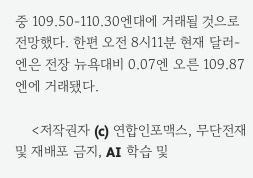중 109.50-110.30엔대에 거래될 것으로 전망했다. 한편 오전 8시11분 현재 달러-엔은 전장 뉴욕대비 0.07엔 오른 109.87엔에 거래됐다.

    <저작권자 (c) 연합인포맥스, 무단전재 및 재배포 금지, AI 학습 및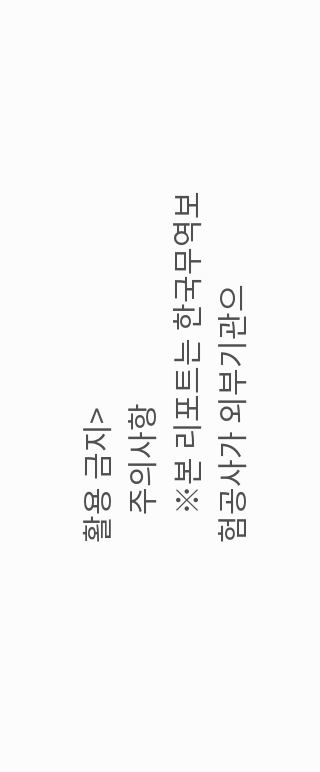활용 금지>
    주의사항
    ※본 리포트는 한국무역보험공사가 외부기관으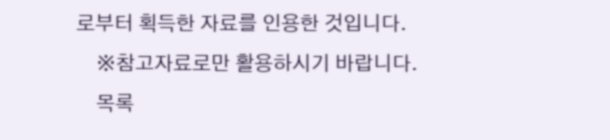로부터 획득한 자료를 인용한 것입니다.
    ※참고자료로만 활용하시기 바랍니다.
    목록